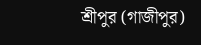শ্রীপুর (গাজীপুর)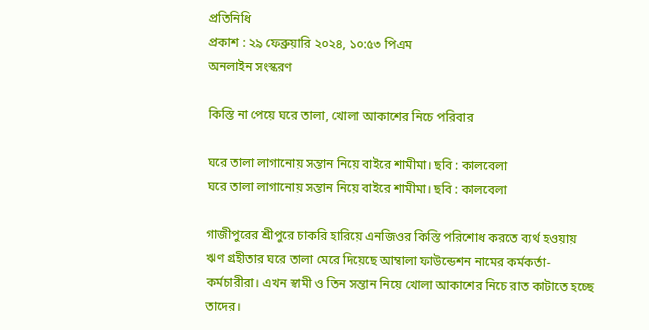প্রতিনিধি
প্রকাশ : ২৯ ফেব্রুয়ারি ২০২৪, ১০:৫৩ পিএম
অনলাইন সংস্করণ

কিস্তি না পেয়ে ঘরে তালা, খোলা আকাশের নিচে পরিবার

ঘরে তালা লাগানোয় সন্তান নিয়ে বাইরে শামীমা। ছবি : কালবেলা
ঘরে তালা লাগানোয় সন্তান নিয়ে বাইরে শামীমা। ছবি : কালবেলা

গাজীপুরের শ্রীপুরে চাকরি হারিয়ে এনজিওর কিস্তি পরিশোধ করতে ব্যর্থ হওয়ায় ঋণ গ্রহীতার ঘরে তালা মেরে দিয়েছে আম্বালা ফাউন্ডেশন নামের কর্মকর্তা-কর্মচারীরা। এখন স্বামী ও তিন সন্তান নিয়ে খোলা আকাশের নিচে রাত কাটাতে হচ্ছে তাদের।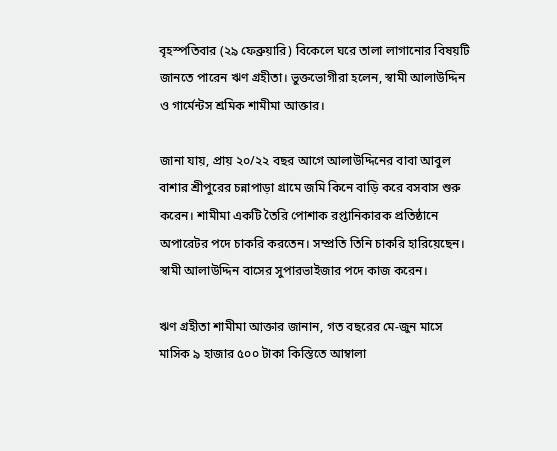বৃহস্পতিবার (২৯ ফেব্রুয়ারি) বিকেলে ঘরে তালা লাগানোর বিষয়টি জানতে পারেন ঋণ গ্রহীতা। ভুক্তভোগীরা হলেন, স্বামী আলাউদ্দিন ও গার্মেন্টস শ্রমিক শামীমা আক্তার।

জানা যায়, প্রায় ২০/২২ বছর আগে আলাউদ্দিনের বাবা আবুল বাশার শ্রীপুরের চন্নাপাড়া গ্রামে জমি কিনে বাড়ি করে বসবাস শুরু করেন। শামীমা একটি তৈরি পোশাক রপ্তানিকারক প্রতিষ্ঠানে অপারেটর পদে চাকরি করতেন। সম্প্রতি তিনি চাকরি হারিয়েছেন। স্বামী আলাউদ্দিন বাসের সুপারভাইজার পদে কাজ করেন।

ঋণ গ্রহীতা শামীমা আক্তার জানান, গত বছরের মে-জুন মাসে মাসিক ৯ হাজার ৫০০ টাকা কিস্তিতে আম্বালা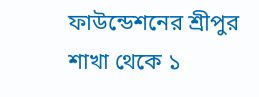ফাউন্ডেশনের শ্রীপুর শাখা থেকে ১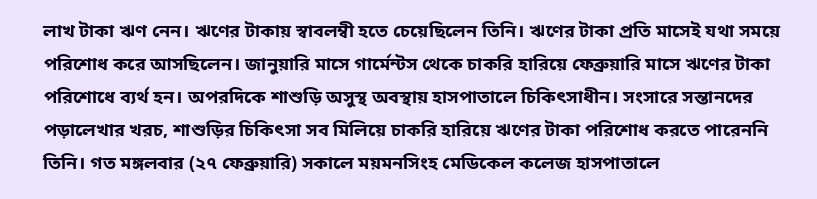লাখ টাকা ঋণ নেন। ঋণের টাকায় স্বাবলম্বী হতে চেয়েছিলেন তিনি। ঋণের টাকা প্রতি মাসেই যথা সময়ে পরিশোধ করে আসছিলেন। জানুয়ারি মাসে গার্মেন্টস থেকে চাকরি হারিয়ে ফেব্রুয়ারি মাসে ঋণের টাকা পরিশোধে ব্যর্থ হন। অপরদিকে শাশুড়ি অসুস্থ অবস্থায় হাসপাতালে চিকিৎসাধীন। সংসারে সন্তানদের পড়ালেখার খরচ, শাশুড়ির চিকিৎসা সব মিলিয়ে চাকরি হারিয়ে ঋণের টাকা পরিশোধ করতে পারেননি তিনি। গত মঙ্গলবার (২৭ ফেব্রুয়ারি) সকালে ময়মনসিংহ মেডিকেল কলেজ হাসপাতালে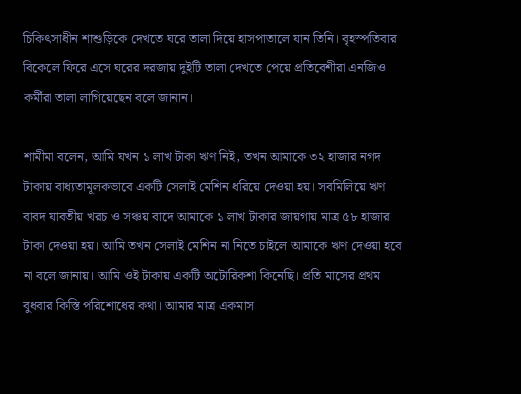চিকিৎসাধীন শাশুড়িকে দেখতে ঘরে তালা দিয়ে হাসপাতালে যান তিনি। বৃহস্পতিবার বিকেলে ফিরে এসে ঘরের দরজায় দুইটি তালা দেখতে পেয়ে প্রতিবেশীরা এনজিও কর্মীরা তালা লাগিয়েছেন বলে জানান।

শামীমা বলেন, আমি যখন ১ লাখ টাকা ঋণ নিই, তখন আমাকে ৩২ হাজার নগদ টাকায় বাধ্যতামূলকভাবে একটি সেলাই মেশিন ধরিয়ে দেওয়া হয়। সবমিলিয়ে ঋণ বাবদ যাবতীয় খরচ ও সঞ্চয় বাদে আমাকে ১ লাখ টাকার জায়গায় মাত্র ৫৮ হাজার টাকা দেওয়া হয়। আমি তখন সেলাই মেশিন না নিতে চাইলে আমাকে ঋণ দেওয়া হবে না বলে জানায়। আমি ওই টাকায় একটি অটোরিকশা কিনেছি। প্রতি মাসের প্রথম বুধবার কিস্তি পরিশোধের কথা। আমার মাত্র একমাস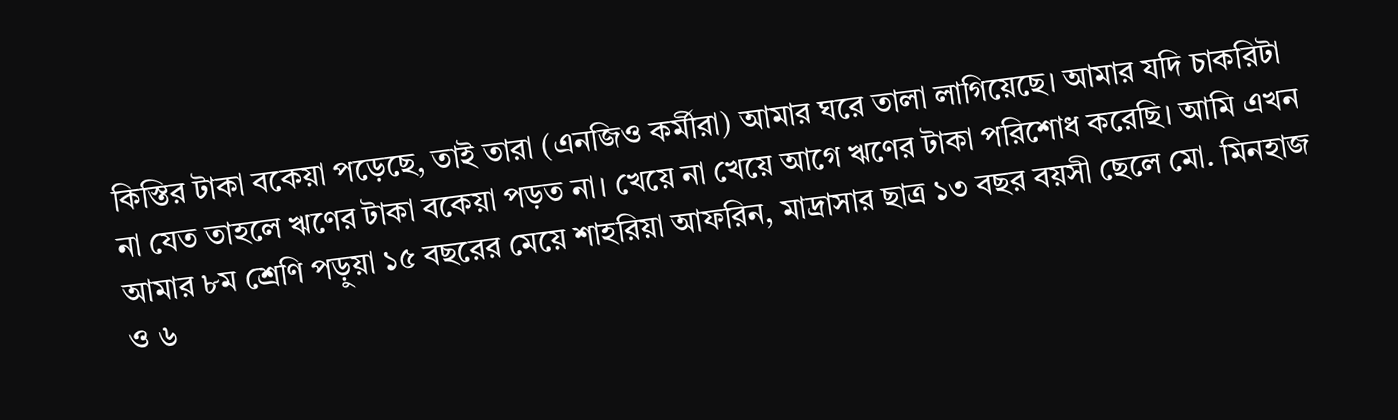কিস্তির টাকা বকেয়া পড়েছে, তাই তারা (এনজিও কর্মীরা) আমার ঘরে তালা লাগিয়েছে। আমার যদি চাকরিটা না যেত তাহলে ঋণের টাকা বকেয়া পড়ত না। খেয়ে না খেয়ে আগে ঋণের টাকা পরিশোধ করেছি। আমি এখন আমার ৮ম শ্রেণি পড়ুয়া ১৫ বছরের মেয়ে শাহরিয়া আফরিন, মাদ্রাসার ছাত্র ১৩ বছর বয়সী ছেলে মো. মিনহাজ ও ৬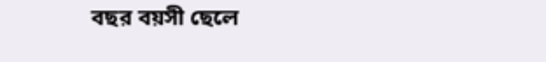বছর বয়সী ছেলে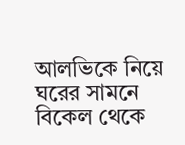আলভিকে নিয়ে ঘরের সামনে বিকেল থেকে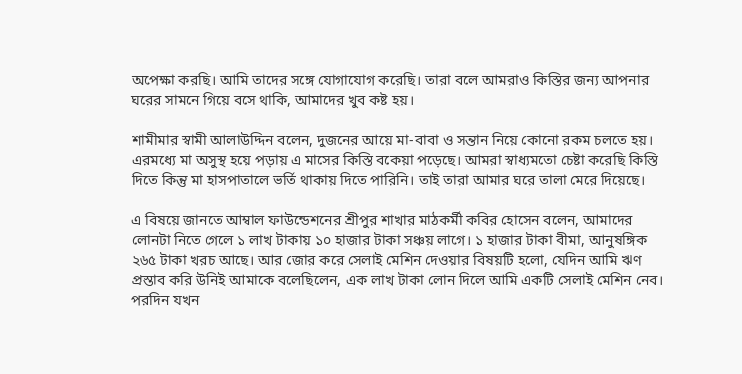অপেক্ষা করছি। আমি তাদের সঙ্গে যোগাযোগ করেছি। তারা বলে আমরাও কিস্তির জন্য আপনার ঘরের সামনে গিয়ে বসে থাকি, আমাদের খুব কষ্ট হয়।

শামীমার স্বামী আলাউদ্দিন বলেন, দুজনের আয়ে মা-বাবা ও সন্তান নিয়ে কোনো রকম চলতে হয়। এরমধ্যে মা অসুস্থ হয়ে পড়ায় এ মাসের কিস্তি বকেয়া পড়েছে। আমরা স্বাধ্যমতো চেষ্টা করেছি কিস্তি দিতে কিন্তু মা হাসপাতালে ভর্তি থাকায় দিতে পারিনি। তাই তারা আমার ঘরে তালা মেরে দিয়েছে।

এ বিষয়ে জানতে আম্বাল ফাউন্ডেশনের শ্রীপুর শাখার মাঠকর্মী কবির হোসেন বলেন, আমাদের লোনটা নিতে গেলে ১ লাখ টাকায় ১০ হাজার টাকা সঞ্চয় লাগে। ১ হাজার টাকা বীমা, আনুষঙ্গিক ২৬৫ টাকা খরচ আছে। আর জোর করে সেলাই মেশিন দেওয়ার বিষয়টি হলো, যেদিন আমি ঋণ প্রস্তাব করি উনিই আমাকে বলেছিলেন, এক লাখ টাকা লোন দিলে আমি একটি সেলাই মেশিন নেব। পরদিন যখন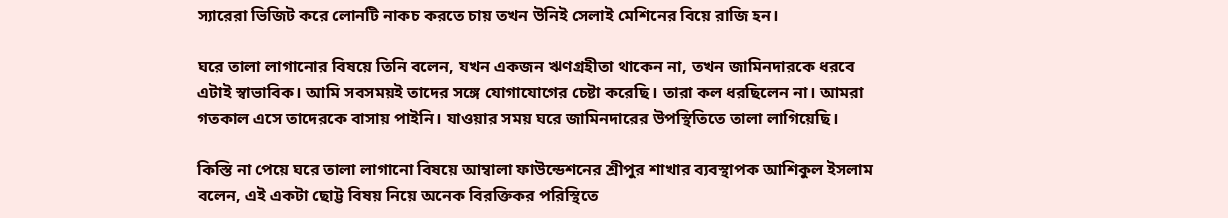স্যারেরা ভিজিট করে লোনটি নাকচ করতে চায় তখন উনিই সেলাই মেশিনের বিয়ে রাজি হন।

ঘরে তালা লাগানোর বিষয়ে তিনি বলেন, যখন একজন ঋণগ্রহীতা থাকেন না, তখন জামিনদারকে ধরবে এটাই স্বাভাবিক। আমি সবসময়ই তাদের সঙ্গে যোগাযোগের চেষ্টা করেছি। তারা কল ধরছিলেন না। আমরা গতকাল এসে তাদেরকে বাসায় পাইনি। যাওয়ার সময় ঘরে জামিনদারের উপস্থিতিতে তালা লাগিয়েছি।

কিস্তি না পেয়ে ঘরে তালা লাগানো বিষয়ে আম্বালা ফাউন্ডেশনের শ্রীপুর শাখার ব্যবস্থাপক আশিকুল ইসলাম বলেন, এই একটা ছোট্ট বিষয় নিয়ে অনেক বিরক্তিকর পরিস্থিতে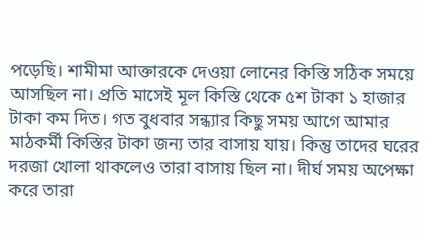পড়েছি। শামীমা আক্তারকে দেওয়া লোনের কিস্তি সঠিক সময়ে আসছিল না। প্রতি মাসেই মূল কিস্তি থেকে ৫শ টাকা ১ হাজার টাকা কম দিত। গত বুধবার সন্ধ্যার কিছু সময় আগে আমার মাঠকর্মী কিস্তির টাকা জন্য তার বাসায় যায়। কিন্তু তাদের ঘরের দরজা খোলা থাকলেও তারা বাসায় ছিল না। দীর্ঘ সময় অপেক্ষা করে তারা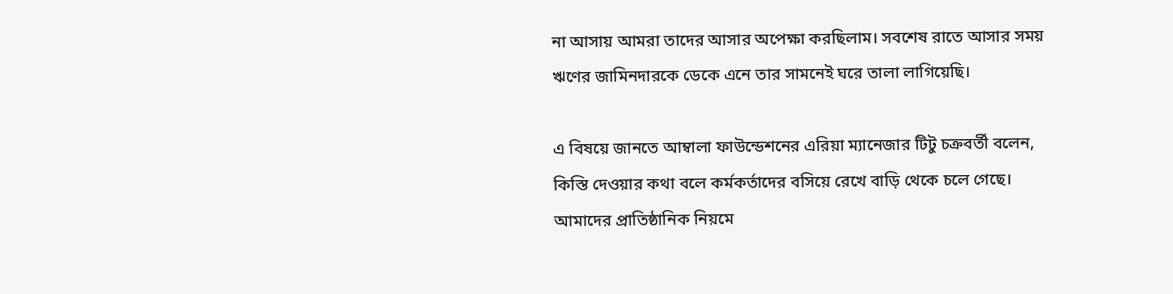না আসায় আমরা তাদের আসার অপেক্ষা করছিলাম। সবশেষ রাতে আসার সময় ঋণের জামিনদারকে ডেকে এনে তার সামনেই ঘরে তালা লাগিয়েছি।

এ বিষয়ে জানতে আম্বালা ফাউন্ডেশনের এরিয়া ম্যানেজার টিটু চক্রবর্তী বলেন, কিস্তি দেওয়ার কথা বলে কর্মকর্তাদের বসিয়ে রেখে বাড়ি থেকে চলে গেছে। আমাদের প্রাতিষ্ঠানিক নিয়মে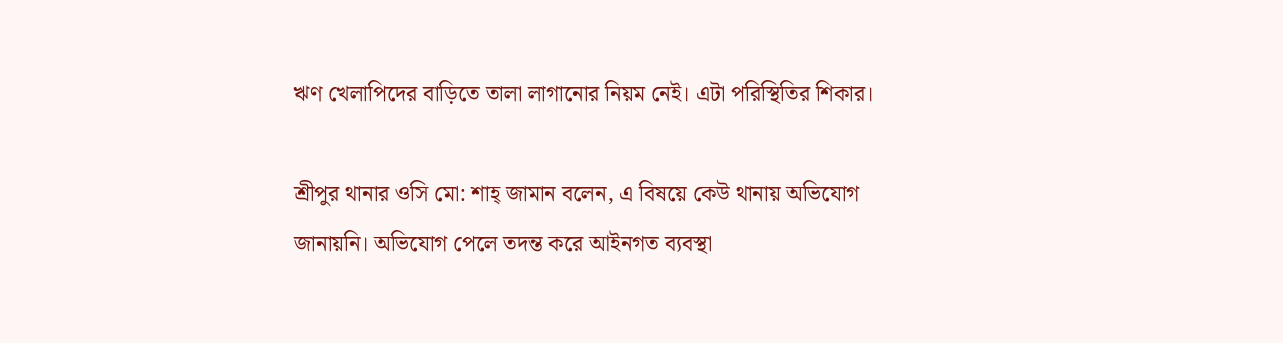ঋণ খেলাপিদের বাড়িতে তালা লাগানোর নিয়ম নেই। এটা পরিস্থিতির শিকার।

শ্রীপুর থানার ওসি মো: শাহ্ জামান বলেন, এ বিষয়ে কেউ থানায় অভিযোগ জানায়নি। অভিযোগ পেলে তদন্ত করে আইনগত ব্যবস্থা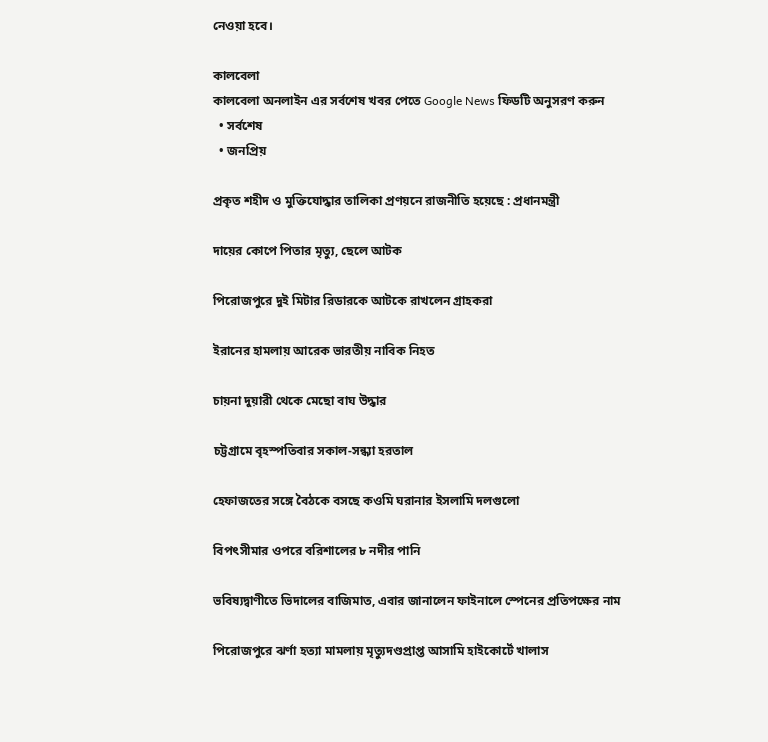নেওয়া হবে।

কালবেলা
কালবেলা অনলাইন এর সর্বশেষ খবর পেতে Google News ফিডটি অনুসরণ করুন
  • সর্বশেষ
  • জনপ্রিয়

প্রকৃত শহীদ ও মুক্তিযোদ্ধার তালিকা প্রণয়নে রাজনীতি হয়েছে : প্রধানমন্ত্রী

দায়ের কোপে পিতার মৃত্যু, ছেলে আটক

পিরোজপুরে দুই মিটার রিডারকে আটকে রাখলেন গ্রাহকরা

ইরানের হামলায় আরেক ভারতীয় নাবিক নিহত

চায়না দুয়ারী থেকে মেছো বাঘ উদ্ধার

চট্টগ্রামে বৃহস্পতিবার সকাল-সন্ধ্যা হরতাল

হেফাজতের সঙ্গে বৈঠকে বসছে কওমি ঘরানার ইসলামি দলগুলো

বিপৎসীমার ওপরে বরিশালের ৮ নদীর পানি

ভবিষ্যদ্বাণীতে ভিদালের বাজিমাত, এবার জানালেন ফাইনালে স্পেনের প্রতিপক্ষের নাম

পিরোজপুরে ঝর্ণা হত্যা মামলায় মৃত্যুদণ্ডপ্রাপ্ত আসামি হাইকোর্টে খালাস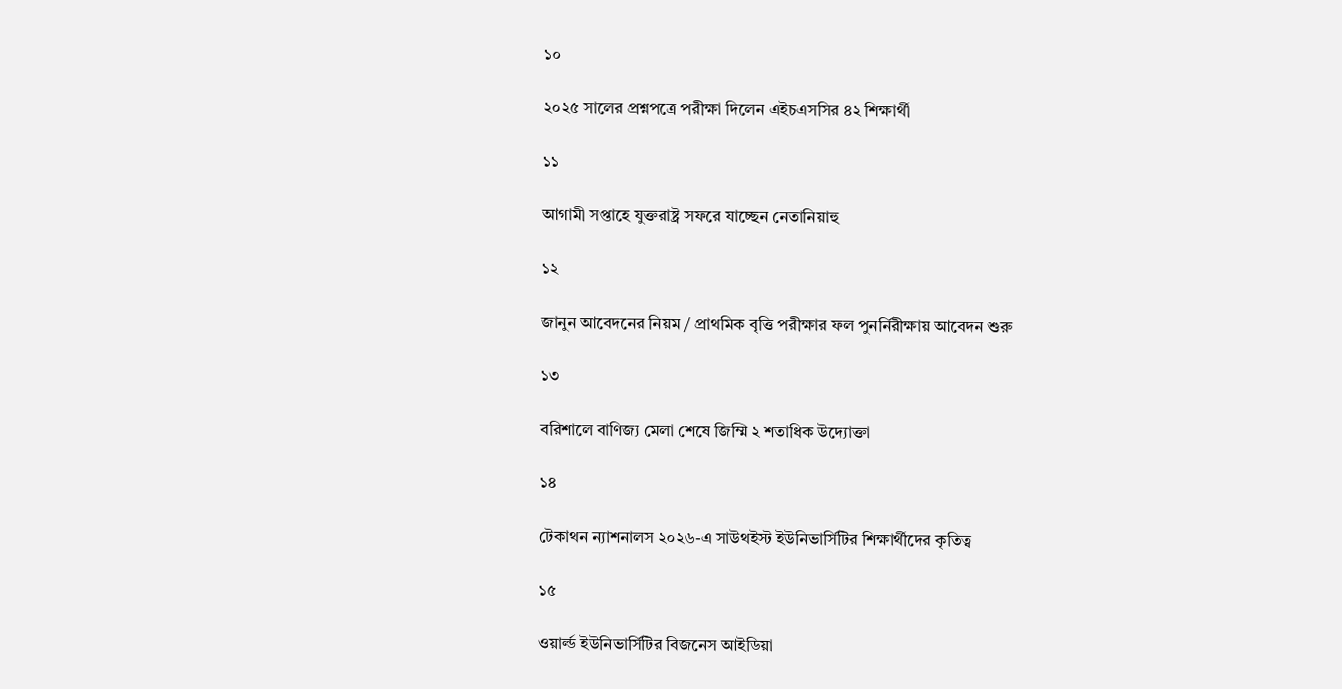১০

২০২৫ সালের প্রশ্নপত্রে পরীক্ষা দিলেন এইচএসসির ৪২ শিক্ষার্থী

১১

আগামী সপ্তাহে যুক্তরাষ্ট্র সফরে যাচ্ছেন নেতানিয়াহু

১২

জানুন আবেদনের নিয়ম / প্রাথমিক বৃত্তি পরীক্ষার ফল পুনর্নিরীক্ষায় আবেদন শুরু

১৩

বরিশালে বাণিজ্য মেলা শেষে জিম্মি ২ শতাধিক উদ্যোক্তা

১৪

টেকাথন ন্যাশনালস ২০২৬-এ সাউথইস্ট ইউনিভার্সিটির শিক্ষার্থীদের কৃতিত্ব

১৫

ওয়ার্ল্ড ইউনিভার্সিটির বিজনেস আইডিয়া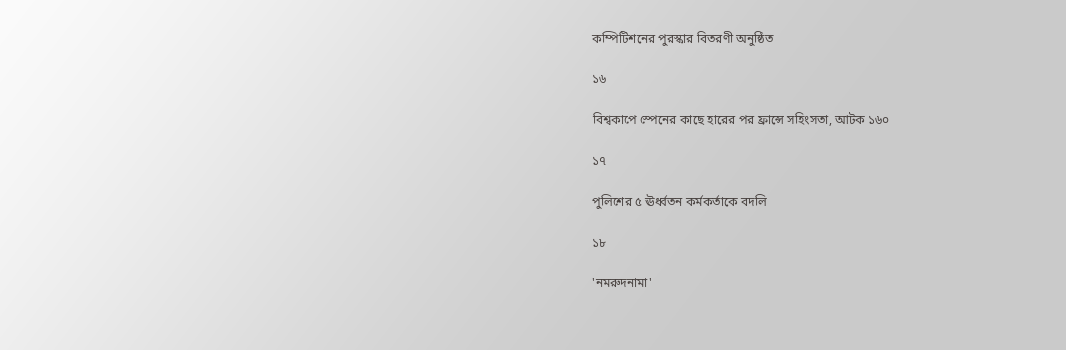কম্পিটিশনের পুরস্কার বিতরণী অনুষ্ঠিত

১৬

বিশ্বকাপে স্পেনের কাছে হারের পর ফ্রান্সে সহিংসতা, আটক ১৬০

১৭

পুলিশের ৫ ঊর্ধ্বতন কর্মকর্তাকে বদলি

১৮

'নমরুদনামা'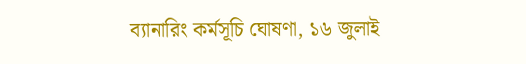ব্যানারিং কর্মসূচি ঘোষণা, ১৬ জুলাই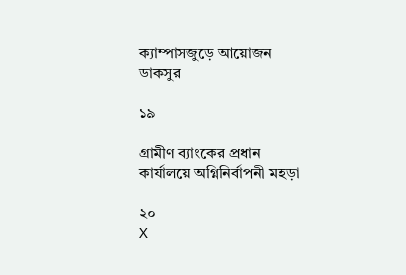ক্যাম্পাসজুড়ে আয়োজন ডাকসুর

১৯

গ্রামীণ ব্যাংকের প্রধান কার্যালয়ে অগ্নিনির্বাপনী মহড়া

২০
X